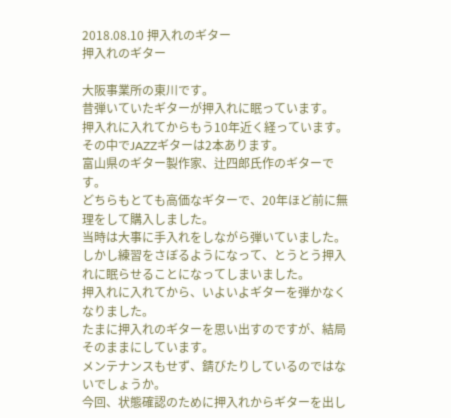2018.08.10 押入れのギター
押入れのギター

大阪事業所の東川です。
昔弾いていたギターが押入れに眠っています。
押入れに入れてからもう10年近く経っています。
その中でJAZZギターは2本あります。
富山県のギター製作家、辻四郎氏作のギターです。
どちらもとても高価なギターで、20年ほど前に無理をして購入しました。
当時は大事に手入れをしながら弾いていました。
しかし練習をさぼるようになって、とうとう押入れに眠らせることになってしまいました。
押入れに入れてから、いよいよギターを弾かなくなりました。
たまに押入れのギターを思い出すのですが、結局そのままにしています。
メンテナンスもせず、錆びたりしているのではないでしょうか。
今回、状態確認のために押入れからギターを出し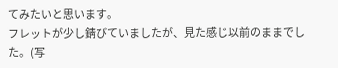てみたいと思います。
フレットが少し錆びていましたが、見た感じ以前のままでした。(写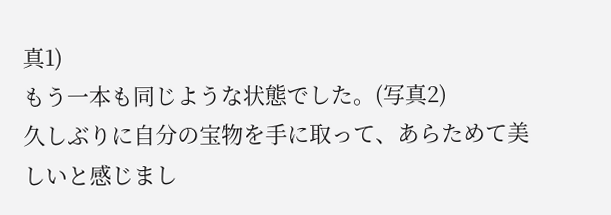真1)
もう一本も同じような状態でした。(写真2)
久しぶりに自分の宝物を手に取って、あらためて美しいと感じまし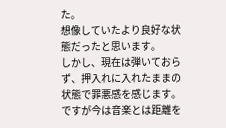た。
想像していたより良好な状態だったと思います。
しかし、現在は弾いておらず、押入れに入れたままの状態で罪悪感を感じます。
ですが今は音楽とは距離を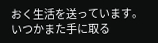おく生活を送っています。
いつかまた手に取る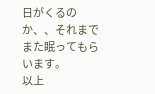日がくるのか、、それまでまた眠ってもらいます。
以上